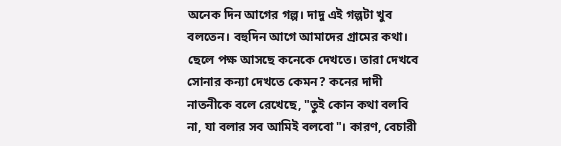অনেক দিন আগের গল্প। দাদু এই গল্পটা খুব বলতেন। বহুদিন আগে আমাদের গ্রামের কথা। ছেলে পক্ষ আসছে কনেকে দেখতে। তারা দেখবে সোনার কন্যা দেখতে কেমন? কনের দাদী নাতনীকে বলে রেখেছে, "তুই কোন কথা বলবি না, যা বলার সব আমিই বলবো"। কারণ, বেচারী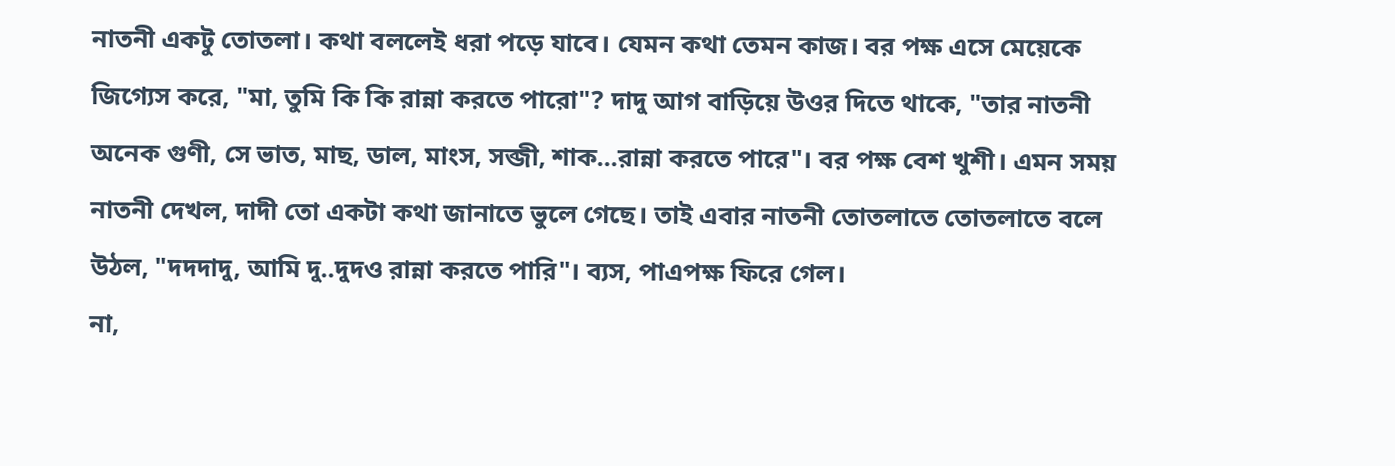নাতনী একটু তোতলা। কথা বললেই ধরা পড়ে যাবে। যেমন কথা তেমন কাজ। বর পক্ষ এসে মেয়েকে জিগ্যেস করে, "মা, তুমি কি কি রান্না করতে পারো"? দাদু আগ বাড়িয়ে উওর দিতে থাকে, "তার নাতনী অনেক গুণী, সে ভাত, মাছ, ডাল, মাংস, সব্জী, শাক...রান্না করতে পারে"। বর পক্ষ বেশ খুশী। এমন সময় নাতনী দেখল, দাদী তো একটা কথা জানাতে ভুলে গেছে। তাই এবার নাতনী তোতলাতে তোতলাতে বলে উঠল, "দদদাদু, আমি দু..দুদও রান্না করতে পারি"। ব্যস, পাএপক্ষ ফিরে গেল।
না,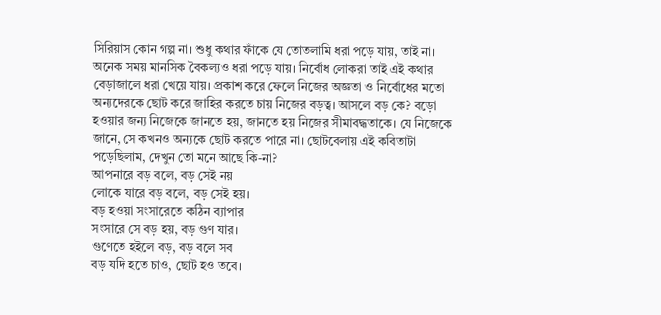সিরিয়াস কোন গল্প না। শুধু কথার ফাঁকে যে তোতলামি ধরা পড়ে যায়, তাই না। অনেক সময় মানসিক বৈকল্যও ধরা পড়ে যায়। নির্বোধ লোকরা তাই এই কথার বেড়াজালে ধরা খেয়ে যায়। প্রকাশ করে ফেলে নিজের অজ্ঞতা ও নির্বোধের মতো অন্যদেরকে ছোট করে জাহির করতে চায় নিজের বড়ত্ব। আসলে বড় কে? বড়ো হওয়ার জন্য নিজেকে জানতে হয়, জানতে হয় নিজের সীমাবদ্ধতাকে। যে নিজেকে জানে, সে কখনও অন্যকে ছোট করতে পারে না। ছোটবেলায় এই কবিতাটা পড়েছিলাম, দেখুন তো মনে আছে কি-না?
আপনারে বড় বলে, বড় সেই নয়
লোকে যারে বড় বলে, বড় সেই হয়।
বড় হওয়া সংসারেতে কঠিন ব্যাপার
সংসারে সে বড় হয়, বড় গুণ যার।
গুণেতে হইলে বড়, বড় বলে সব
বড় যদি হতে চাও, ছোট হও তবে।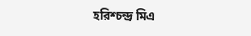হরিশ্চন্দ্র মিএ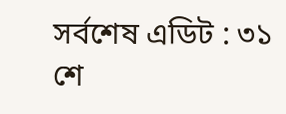সর্বশেষ এডিট : ৩১ শে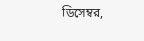ডিসেম্বর,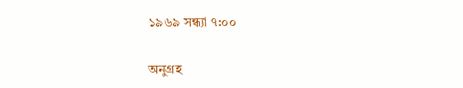১৯৬৯ সন্ধ্যা ৭:০০

অনুগ্রহ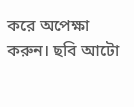করে অপেক্ষা করুন। ছবি আটো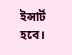ইন্সার্ট হবে।